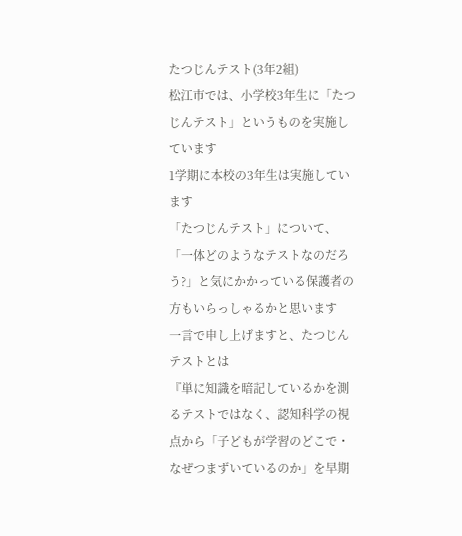たつじんテスト(3年2組)
松江市では、小学校3年生に「たつじんテスト」というものを実施しています
1学期に本校の3年生は実施しています
「たつじんテスト」について、「一体どのようなテストなのだろう?」と気にかかっている保護者の方もいらっしゃるかと思います
一言で申し上げますと、たつじんテストとは
『単に知識を暗記しているかを測るテストではなく、認知科学の視点から「子どもが学習のどこで・なぜつまずいているのか」を早期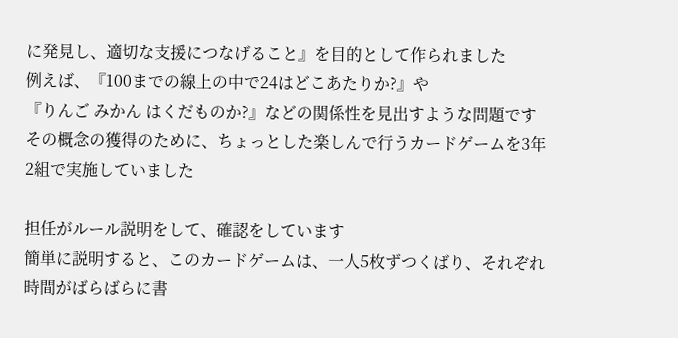に発見し、適切な支援につなげること』を目的として作られました
例えば、『100までの線上の中で24はどこあたりか?』や
『りんご みかん はくだものか?』などの関係性を見出すような問題です
その概念の獲得のために、ちょっとした楽しんで行うカードゲームを3年2組で実施していました

担任がルール説明をして、確認をしています
簡単に説明すると、このカードゲームは、一人5枚ずつくばり、それぞれ時間がばらばらに書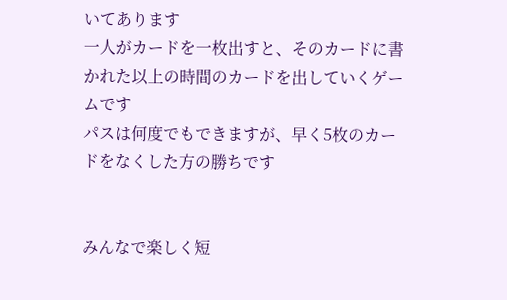いてあります
一人がカードを一枚出すと、そのカードに書かれた以上の時間のカードを出していくゲームです
パスは何度でもできますが、早く5枚のカードをなくした方の勝ちです


みんなで楽しく短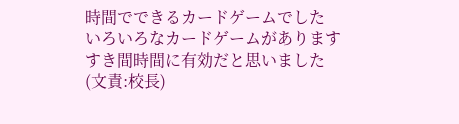時間でできるカードゲームでした
いろいろなカードゲームがあります
すき間時間に有効だと思いました
(文責:校長)